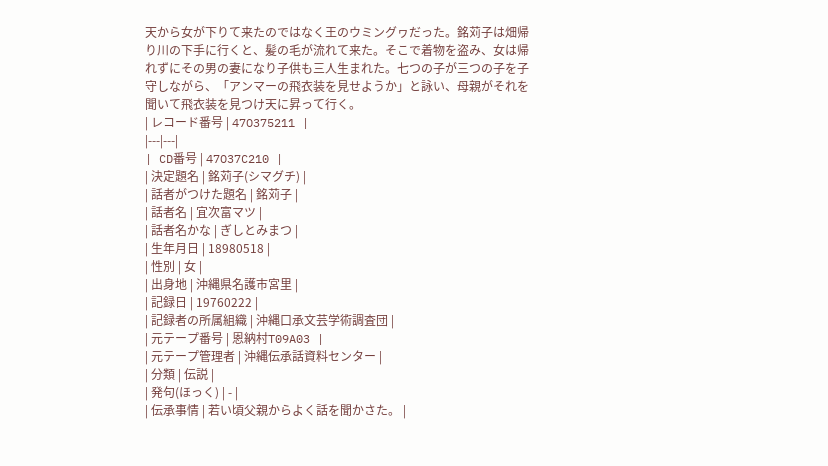天から女が下りて来たのではなく王のウミングヮだった。銘苅子は畑帰り川の下手に行くと、髪の毛が流れて来た。そこで着物を盗み、女は帰れずにその男の妻になり子供も三人生まれた。七つの子が三つの子を子守しながら、「アンマーの飛衣装を見せようか」と詠い、母親がそれを聞いて飛衣装を見つけ天に昇って行く。
| レコード番号 | 47O375211 |
|---|---|
| CD番号 | 47O37C210 |
| 決定題名 | 銘苅子(シマグチ) |
| 話者がつけた題名 | 銘苅子 |
| 話者名 | 宜次富マツ |
| 話者名かな | ぎしとみまつ |
| 生年月日 | 18980518 |
| 性別 | 女 |
| 出身地 | 沖縄県名護市宮里 |
| 記録日 | 19760222 |
| 記録者の所属組織 | 沖縄口承文芸学術調査団 |
| 元テープ番号 | 恩納村T09A03 |
| 元テープ管理者 | 沖縄伝承話資料センター |
| 分類 | 伝説 |
| 発句(ほっく) | - |
| 伝承事情 | 若い頃父親からよく話を聞かさた。 |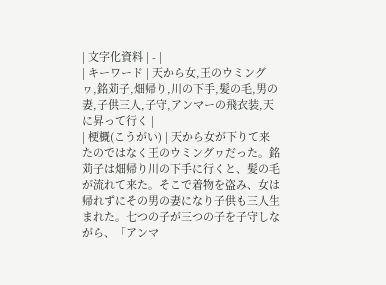| 文字化資料 | - |
| キーワード | 天から女,王のウミングヮ,銘苅子,畑帰り,川の下手,髪の毛,男の妻,子供三人,子守,アンマーの飛衣装,天に昇って行く |
| 梗概(こうがい) | 天から女が下りて来たのではなく王のウミングヮだった。銘苅子は畑帰り川の下手に行くと、髪の毛が流れて来た。そこで着物を盗み、女は帰れずにその男の妻になり子供も三人生まれた。七つの子が三つの子を子守しながら、「アンマ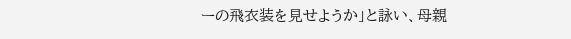ーの飛衣装を見せようか」と詠い、母親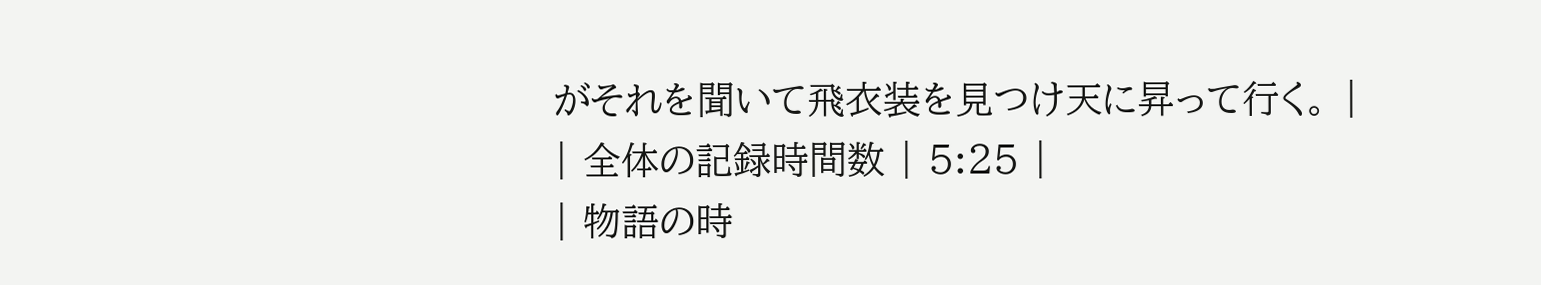がそれを聞いて飛衣装を見つけ天に昇って行く。 |
| 全体の記録時間数 | 5:25 |
| 物語の時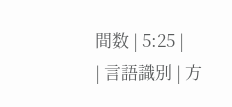間数 | 5:25 |
| 言語識別 | 方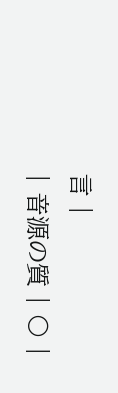言 |
| 音源の質 | 〇 |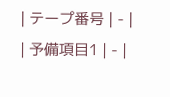| テープ番号 | - |
| 予備項目1 | - |